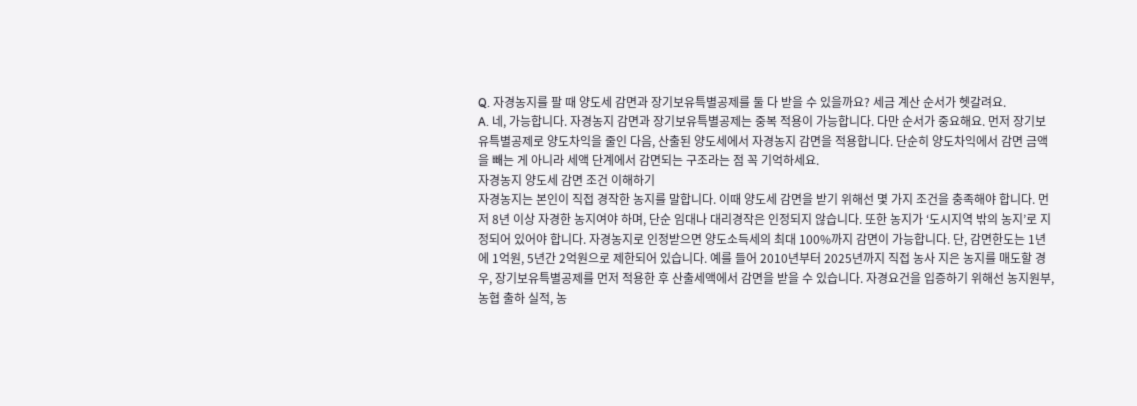Q. 자경농지를 팔 때 양도세 감면과 장기보유특별공제를 둘 다 받을 수 있을까요? 세금 계산 순서가 헷갈려요.
A. 네, 가능합니다. 자경농지 감면과 장기보유특별공제는 중복 적용이 가능합니다. 다만 순서가 중요해요. 먼저 장기보유특별공제로 양도차익을 줄인 다음, 산출된 양도세에서 자경농지 감면을 적용합니다. 단순히 양도차익에서 감면 금액을 빼는 게 아니라 세액 단계에서 감면되는 구조라는 점 꼭 기억하세요.
자경농지 양도세 감면 조건 이해하기
자경농지는 본인이 직접 경작한 농지를 말합니다. 이때 양도세 감면을 받기 위해선 몇 가지 조건을 충족해야 합니다. 먼저 8년 이상 자경한 농지여야 하며, 단순 임대나 대리경작은 인정되지 않습니다. 또한 농지가 ‘도시지역 밖의 농지’로 지정되어 있어야 합니다. 자경농지로 인정받으면 양도소득세의 최대 100%까지 감면이 가능합니다. 단, 감면한도는 1년에 1억원, 5년간 2억원으로 제한되어 있습니다. 예를 들어 2010년부터 2025년까지 직접 농사 지은 농지를 매도할 경우, 장기보유특별공제를 먼저 적용한 후 산출세액에서 감면을 받을 수 있습니다. 자경요건을 입증하기 위해선 농지원부, 농협 출하 실적, 농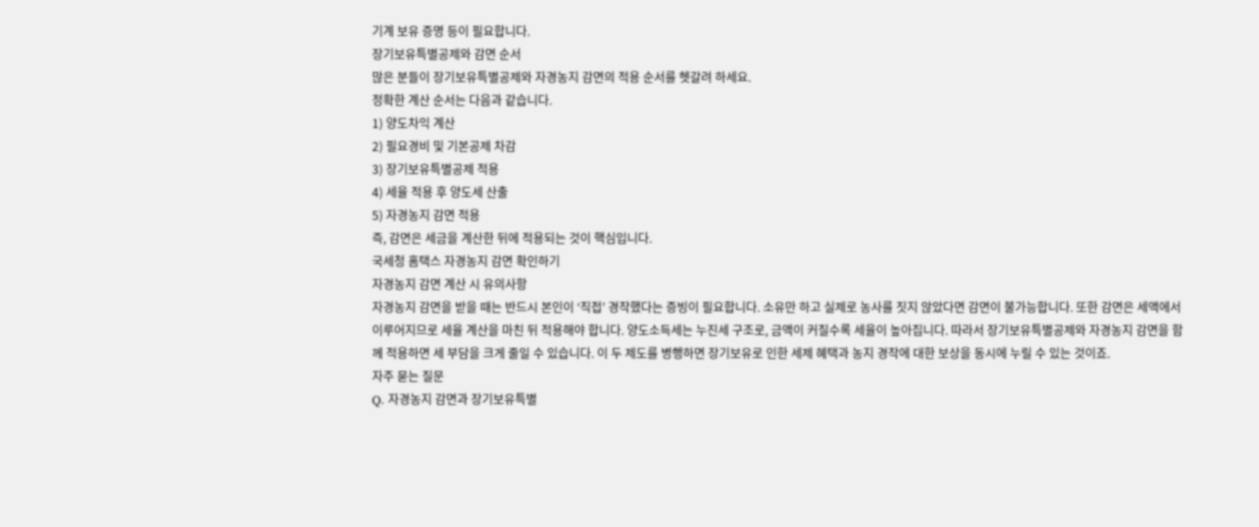기계 보유 증명 등이 필요합니다.
장기보유특별공제와 감면 순서
많은 분들이 장기보유특별공제와 자경농지 감면의 적용 순서를 헷갈려 하세요.
정확한 계산 순서는 다음과 같습니다.
1) 양도차익 계산
2) 필요경비 및 기본공제 차감
3) 장기보유특별공제 적용
4) 세율 적용 후 양도세 산출
5) 자경농지 감면 적용
즉, 감면은 세금을 계산한 뒤에 적용되는 것이 핵심입니다.
국세청 홈택스 자경농지 감면 확인하기
자경농지 감면 계산 시 유의사항
자경농지 감면을 받을 때는 반드시 본인이 ‘직접’ 경작했다는 증빙이 필요합니다. 소유만 하고 실제로 농사를 짓지 않았다면 감면이 불가능합니다. 또한 감면은 세액에서 이루어지므로 세율 계산을 마친 뒤 적용해야 합니다. 양도소득세는 누진세 구조로, 금액이 커질수록 세율이 높아집니다. 따라서 장기보유특별공제와 자경농지 감면을 함께 적용하면 세 부담을 크게 줄일 수 있습니다. 이 두 제도를 병행하면 장기보유로 인한 세제 혜택과 농지 경작에 대한 보상을 동시에 누릴 수 있는 것이죠.
자주 묻는 질문
Q. 자경농지 감면과 장기보유특별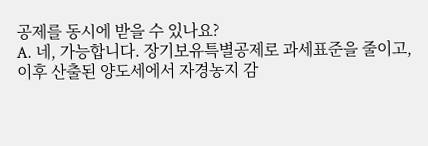공제를 동시에 받을 수 있나요?
A. 네, 가능합니다. 장기보유특별공제로 과세표준을 줄이고, 이후 산출된 양도세에서 자경농지 감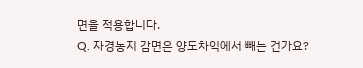면을 적용합니다.
Q. 자경농지 감면은 양도차익에서 빼는 건가요?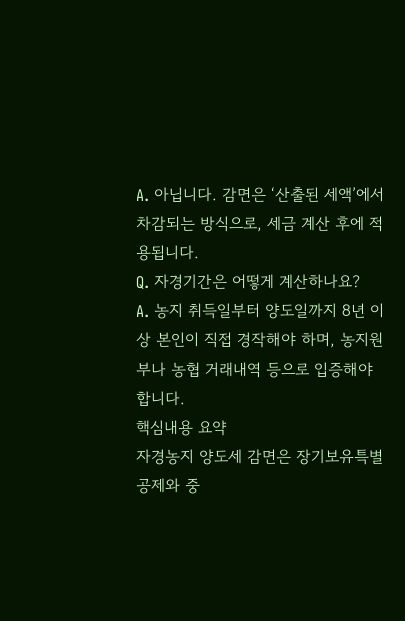A. 아닙니다. 감면은 ‘산출된 세액’에서 차감되는 방식으로, 세금 계산 후에 적용됩니다.
Q. 자경기간은 어떻게 계산하나요?
A. 농지 취득일부터 양도일까지 8년 이상 본인이 직접 경작해야 하며, 농지원부나 농협 거래내역 등으로 입증해야 합니다.
핵심내용 요약
자경농지 양도세 감면은 장기보유특별공제와 중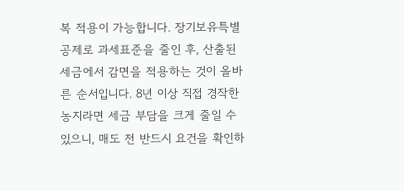복 적용이 가능합니다. 장기보유특별공제로 과세표준을 줄인 후, 산출된 세금에서 감면을 적용하는 것이 올바른 순서입니다. 8년 이상 직접 경작한 농지라면 세금 부담을 크게 줄일 수 있으니, 매도 전 반드시 요건을 확인하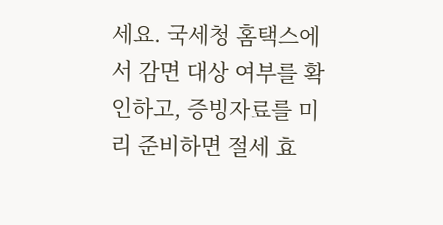세요. 국세청 홈택스에서 감면 대상 여부를 확인하고, 증빙자료를 미리 준비하면 절세 효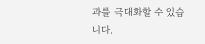과를 극대화할 수 있습니다.